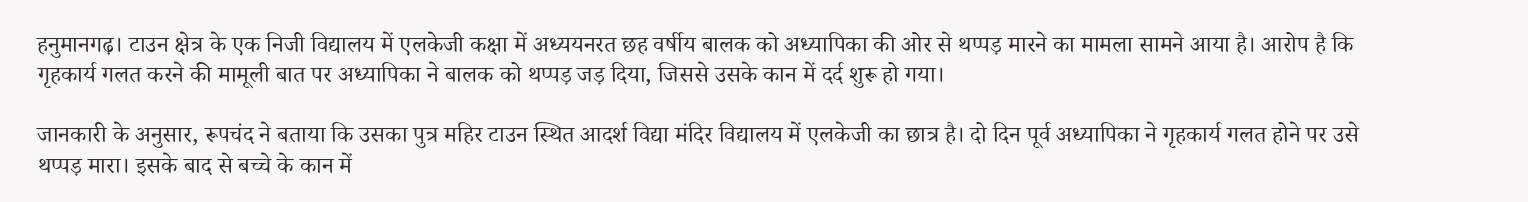हनुमानगढ़। टाउन क्षेत्र के एक निजी विद्यालय में एलकेजी कक्षा में अध्ययनरत छह वर्षीय बालक को अध्यापिका की ओर से थप्पड़ मारने का मामला सामने आया है। आरोप है कि गृहकार्य गलत करने की मामूली बात पर अध्यापिका ने बालक को थप्पड़ जड़ दिया, जिससे उसके कान में दर्द शुरू हो गया।

जानकारी के अनुसार, रूपचंद ने बताया कि उसका पुत्र महिर टाउन स्थित आदर्श विद्या मंदिर विद्यालय में एलकेजी का छात्र है। दो दिन पूर्व अध्यापिका ने गृहकार्य गलत होने पर उसे थप्पड़ मारा। इसके बाद से बच्चे के कान में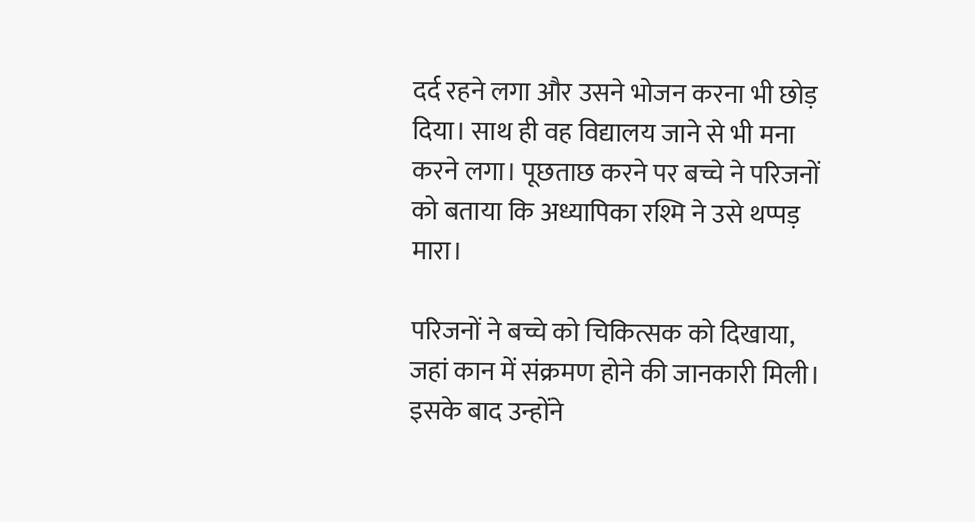दर्द रहने लगा और उसने भोजन करना भी छोड़ दिया। साथ ही वह विद्यालय जाने से भी मना करने लगा। पूछताछ करने पर बच्चे ने परिजनों को बताया कि अध्यापिका रश्मि ने उसे थप्पड़ मारा।

परिजनों ने बच्चे को चिकित्सक को दिखाया, जहां कान में संक्रमण होने की जानकारी मिली। इसके बाद उन्होंने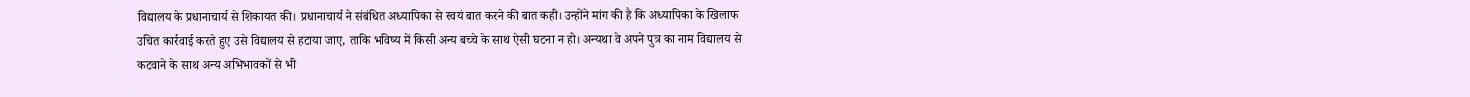विद्यालय के प्रधानाचार्य से शिकायत की। प्रधानाचार्य ने संबंधित अध्यापिका से स्वयं बात करने की बात कही। उन्होंने मांग की है कि अध्यापिका के खिलाफ उचित कार्रवाई करते हुए उसे विद्यालय से हटाया जाए, ताकि भविष्य में किसी अन्य बच्चे के साथ ऐसी घटना न हो। अन्यथा वे अपने पुत्र का नाम विद्यालय से कटवाने के साथ अन्य अभिभावकों से भी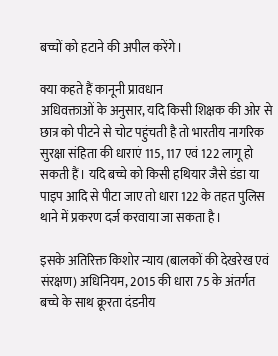बच्चों को हटाने की अपील करेंगे।

क्या कहते हैं कानूनी प्रावधान
अधिवक्ताओं के अनुसार, यदि किसी शिक्षक की ओर से छात्र को पीटने से चोट पहुंचती है तो भारतीय नागरिक सुरक्षा संहिता की धाराएं 115, 117 एवं 122 लागू हो सकती हैं। यदि बच्चे को किसी हथियार जैसे डंडा या पाइप आदि से पीटा जाए तो धारा 122 के तहत पुलिस थाने में प्रकरण दर्ज करवाया जा सकता है।

इसके अतिरिक्त किशोर न्याय (बालकों की देखरेख एवं संरक्षण) अधिनियम, 2015 की धारा 75 के अंतर्गत बच्चे के साथ क्रूरता दंडनीय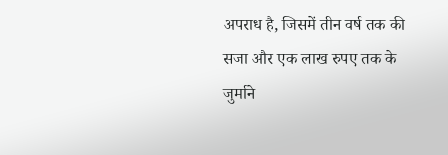अपराध है, जिसमें तीन वर्ष तक की सजा और एक लाख रुपए तक के जुर्माने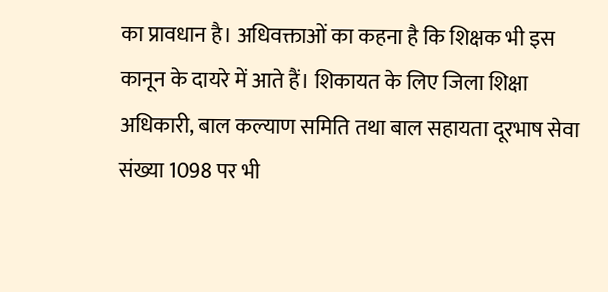का प्रावधान है। अधिवक्ताओं का कहना है कि शिक्षक भी इस कानून के दायरे में आते हैं। शिकायत के लिए जिला शिक्षा अधिकारी, बाल कल्याण समिति तथा बाल सहायता दूरभाष सेवा संख्या 1098 पर भी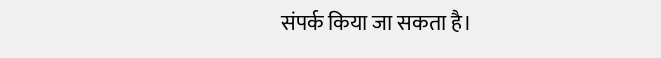संपर्क किया जा सकता है।